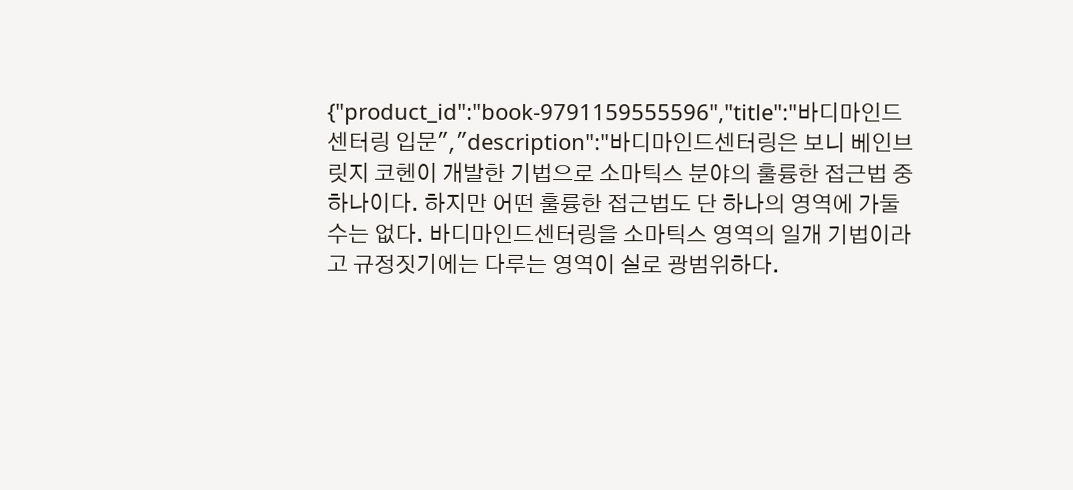{"product_id":"book-9791159555596","title":"바디마인드 센터링 입문","description":"바디마인드센터링은 보니 베인브릿지 코헨이 개발한 기법으로 소마틱스 분야의 훌륭한 접근법 중 하나이다. 하지만 어떤 훌륭한 접근법도 단 하나의 영역에 가둘 수는 없다. 바디마인드센터링을 소마틱스 영역의 일개 기법이라고 규정짓기에는 다루는 영역이 실로 광범위하다.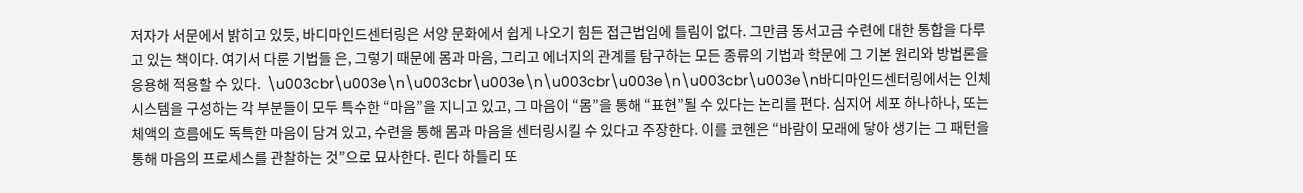저자가 서문에서 밝히고 있듯, 바디마인드센터링은 서양 문화에서 쉽게 나오기 힘든 접근법임에 틀림이 없다. 그만큼 동서고금 수련에 대한 통합을 다루고 있는 책이다. 여기서 다룬 기법들 은, 그렇기 때문에 몸과 마음, 그리고 에너지의 관계를 탐구하는 모든 종류의 기법과 학문에 그 기본 원리와 방법론을 응용해 적용할 수 있다.  \u003cbr\u003e\n\u003cbr\u003e\n\u003cbr\u003e\n\u003cbr\u003e\n바디마인드센터링에서는 인체 시스템을 구성하는 각 부분들이 모두 특수한 “마음”을 지니고 있고, 그 마음이 “몸”을 통해 “표현”될 수 있다는 논리를 편다. 심지어 세포 하나하나, 또는 체액의 흐름에도 독특한 마음이 담겨 있고, 수련을 통해 몸과 마음을 센터링시킬 수 있다고 주장한다. 이를 코헨은 “바람이 모래에 닿아 생기는 그 패턴을 통해 마음의 프로세스를 관찰하는 것”으로 묘사한다. 린다 하틀리 또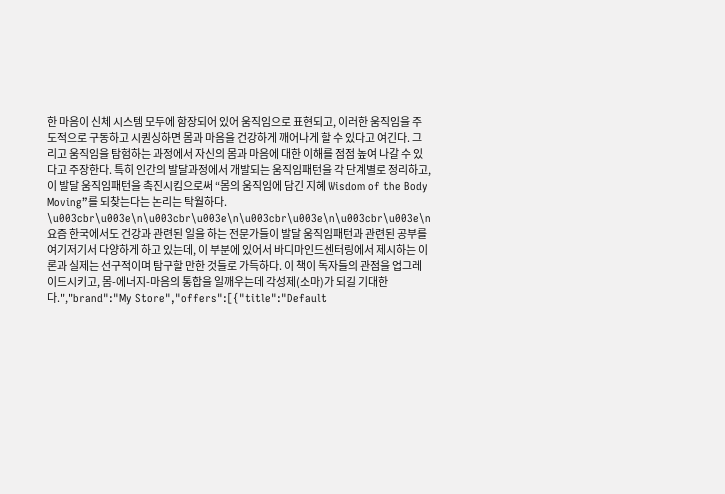한 마음이 신체 시스템 모두에 함장되어 있어 움직임으로 표현되고, 이러한 움직임을 주도적으로 구동하고 시퀀싱하면 몸과 마음을 건강하게 깨어나게 할 수 있다고 여긴다. 그리고 움직임을 탐험하는 과정에서 자신의 몸과 마음에 대한 이해를 점점 높여 나갈 수 있다고 주장한다. 특히 인간의 발달과정에서 개발되는 움직임패턴을 각 단계별로 정리하고, 이 발달 움직임패턴을 촉진시킴으로써 “몸의 움직임에 담긴 지혜 Wisdom of the Body Moving”를 되찾는다는 논리는 탁월하다. \u003cbr\u003e\n\u003cbr\u003e\n\u003cbr\u003e\n\u003cbr\u003e\n요즘 한국에서도 건강과 관련된 일을 하는 전문가들이 발달 움직임패턴과 관련된 공부를 여기저기서 다양하게 하고 있는데, 이 부분에 있어서 바디마인드센터링에서 제시하는 이론과 실제는 선구적이며 탐구할 만한 것들로 가득하다. 이 책이 독자들의 관점을 업그레이드시키고, 몸-에너지-마음의 통합을 일깨우는데 각성제(소마)가 되길 기대한다.","brand":"My Store","offers":[{"title":"Default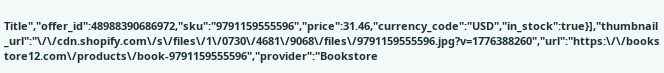Title","offer_id":48988390686972,"sku":"9791159555596","price":31.46,"currency_code":"USD","in_stock":true}],"thumbnail_url":"\/\/cdn.shopify.com\/s\/files\/1\/0730\/4681\/9068\/files\/9791159555596.jpg?v=1776388260","url":"https:\/\/bookstore12.com\/products\/book-9791159555596","provider":"Bookstore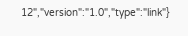12","version":"1.0","type":"link"}